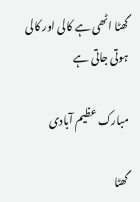گھٹا اٹھی ہے کالی اور کالی ہوتی جاتی ہے

مبارک عظیم آبادی

گھٹا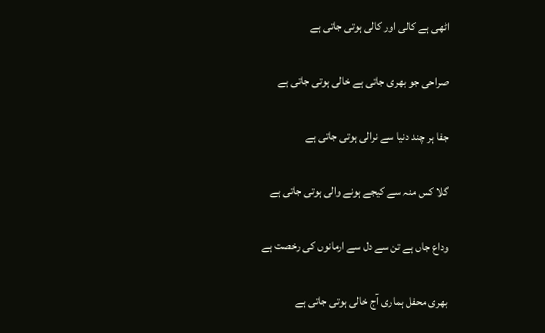اٹھی ہے کالی اور کالی ہوتی جاتی ہے

صراحی جو بھری جاتی ہے خالی ہوتی جاتی ہے

جفا ہر چند دنیا سے نرالی ہوتی جاتی ہے

گلا کس منہ سے کیجے ہونے والی ہوتی جاتی ہے

وداع جاں ہے تن سے دل سے ارمانوں کی رخصت ہے

بھری محفل ہماری آج خالی ہوتی جاتی ہے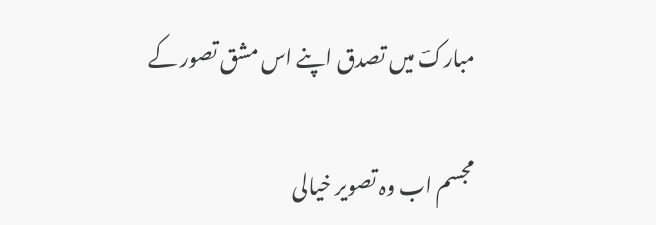مبارکؔ میں تصدق اپنے اس مشق تصور کے

مجسم اب وہ تصویر خیالی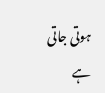ہوتی جاتی ہے